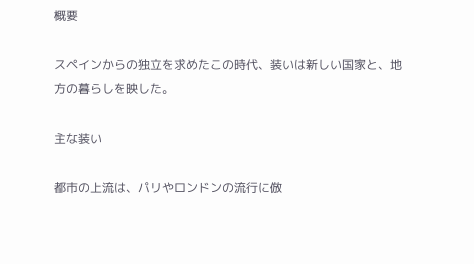概要

スペインからの独立を求めたこの時代、装いは新しい国家と、地方の暮らしを映した。

主な装い

都市の上流は、パリやロンドンの流行に倣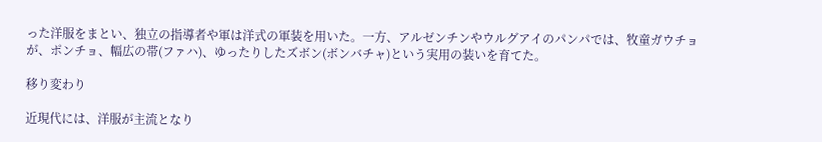った洋服をまとい、独立の指導者や軍は洋式の軍装を用いた。一方、アルゼンチンやウルグアイのパンパでは、牧童ガウチョが、ポンチョ、幅広の帯(ファハ)、ゆったりしたズボン(ボンバチャ)という実用の装いを育てた。

移り変わり

近現代には、洋服が主流となり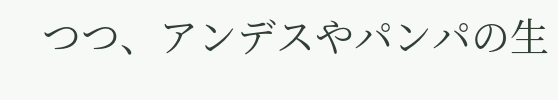つつ、アンデスやパンパの生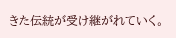きた伝統が受け継がれていく。